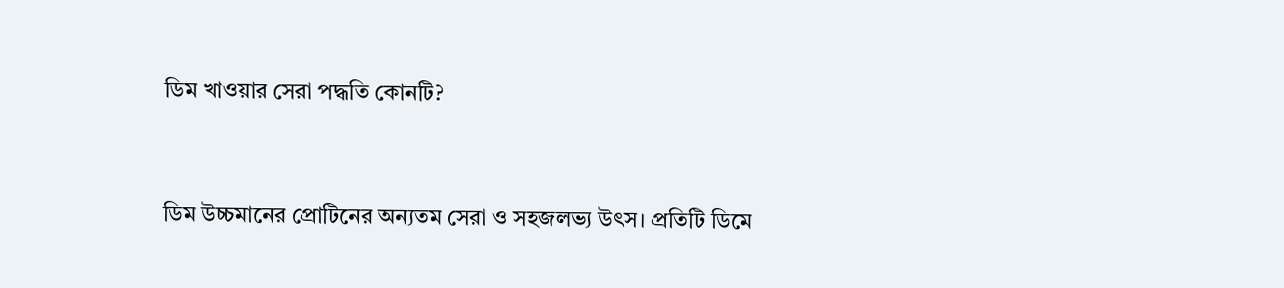ডিম খাওয়ার সেরা পদ্ধতি কোনটি?


ডিম উচ্চমানের প্রোটিনের অন্যতম সেরা ও সহজলভ্য উৎস। প্রতিটি ডিমে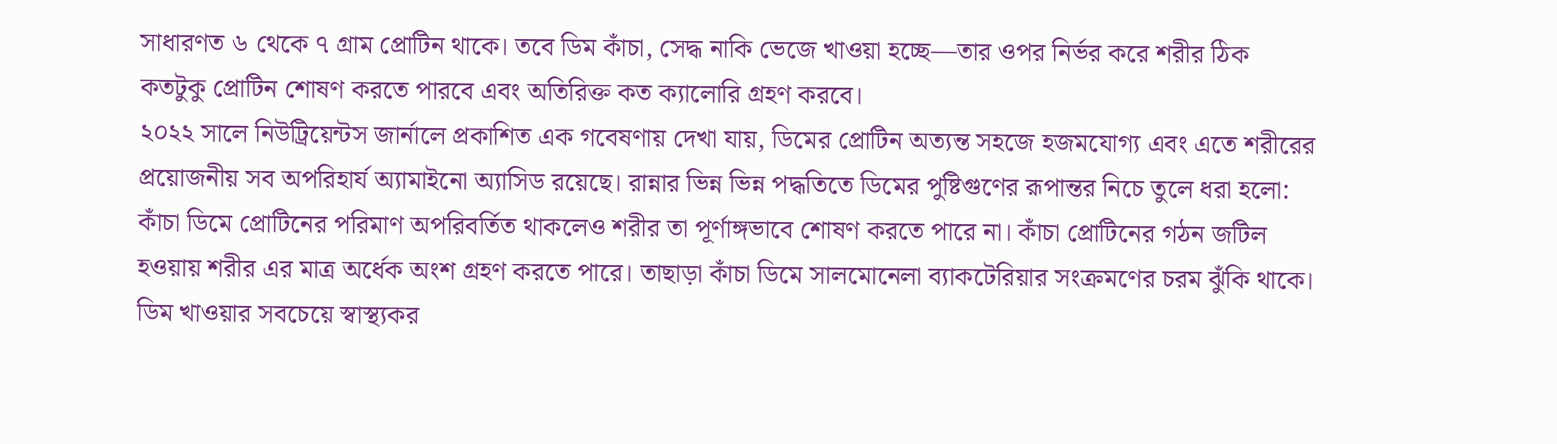সাধারণত ৬ থেকে ৭ গ্রাম প্রোটিন থাকে। তবে ডিম কাঁচা, সেদ্ধ নাকি ভেজে খাওয়া হচ্ছে—তার ওপর নির্ভর করে শরীর ঠিক কতটুকু প্রোটিন শোষণ করতে পারবে এবং অতিরিক্ত কত ক্যালোরি গ্রহণ করবে।
২০২২ সালে নিউট্রিয়েন্টস জার্নালে প্রকাশিত এক গবেষণায় দেখা যায়, ডিমের প্রোটিন অত্যন্ত সহজে হজমযোগ্য এবং এতে শরীরের প্রয়োজনীয় সব অপরিহার্য অ্যামাইনো অ্যাসিড রয়েছে। রান্নার ভিন্ন ভিন্ন পদ্ধতিতে ডিমের পুষ্টিগুণের রূপান্তর নিচে তুলে ধরা হলো:
কাঁচা ডিমে প্রোটিনের পরিমাণ অপরিবর্তিত থাকলেও শরীর তা পূর্ণাঙ্গভাবে শোষণ করতে পারে না। কাঁচা প্রোটিনের গঠন জটিল হওয়ায় শরীর এর মাত্র অর্ধেক অংশ গ্রহণ করতে পারে। তাছাড়া কাঁচা ডিমে সালমোনেলা ব্যাকটেরিয়ার সংক্রমণের চরম ঝুঁকি থাকে।
ডিম খাওয়ার সবচেয়ে স্বাস্থ্যকর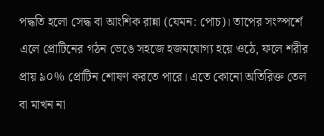পদ্ধতি হলো সেদ্ধ বা আংশিক রান্না (যেমন: পোচ)। তাপের সংস্পর্শে এলে প্রোটিনের গঠন ভেঙে সহজে হজমযোগ্য হয়ে ওঠে, ফলে শরীর প্রায় ৯০% প্রোটিন শোষণ করতে পারে। এতে কোনো অতিরিক্ত তেল বা মাখন না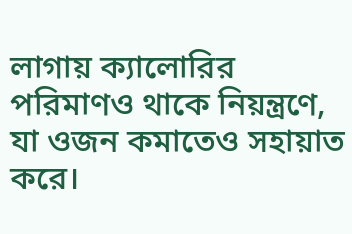লাগায় ক্যালোরির পরিমাণও থাকে নিয়ন্ত্রণে, যা ওজন কমাতেও সহায়াত করে।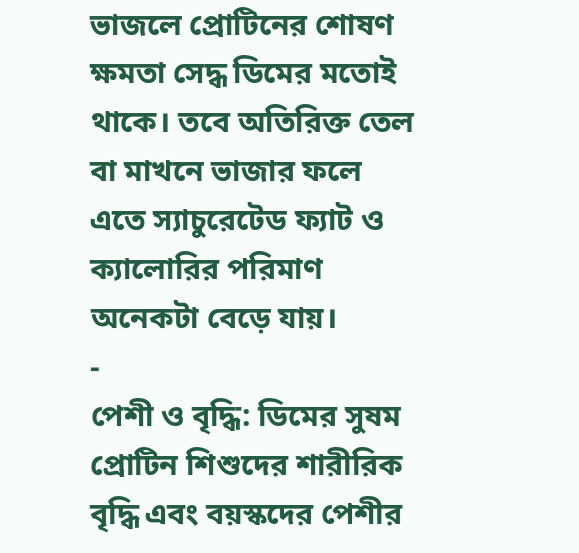ভাজলে প্রোটিনের শোষণ ক্ষমতা সেদ্ধ ডিমের মতোই থাকে। তবে অতিরিক্ত তেল বা মাখনে ভাজার ফলে এতে স্যাচুরেটেড ফ্যাট ও ক্যালোরির পরিমাণ অনেকটা বেড়ে যায়।
-
পেশী ও বৃদ্ধি: ডিমের সুষম প্রোটিন শিশুদের শারীরিক বৃদ্ধি এবং বয়স্কদের পেশীর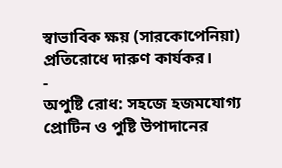স্বাভাবিক ক্ষয় (সারকোপেনিয়া) প্রতিরোধে দারুণ কার্যকর।
-
অপুষ্টি রোধ: সহজে হজমযোগ্য প্রোটিন ও পুষ্টি উপাদানের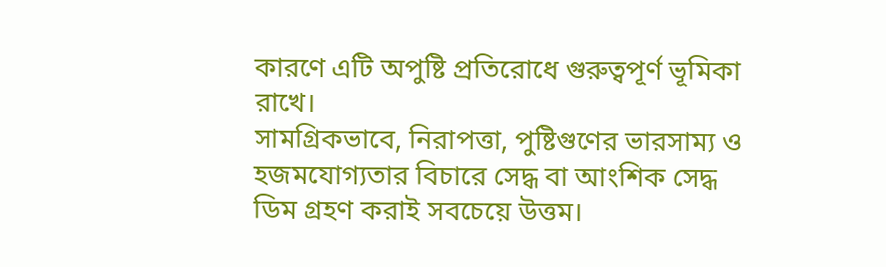কারণে এটি অপুষ্টি প্রতিরোধে গুরুত্বপূর্ণ ভূমিকা রাখে।
সামগ্রিকভাবে, নিরাপত্তা, পুষ্টিগুণের ভারসাম্য ও হজমযোগ্যতার বিচারে সেদ্ধ বা আংশিক সেদ্ধ ডিম গ্রহণ করাই সবচেয়ে উত্তম।